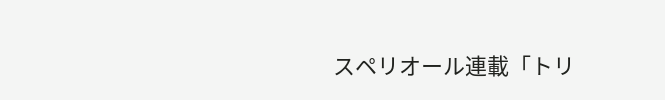スペリオール連載「トリ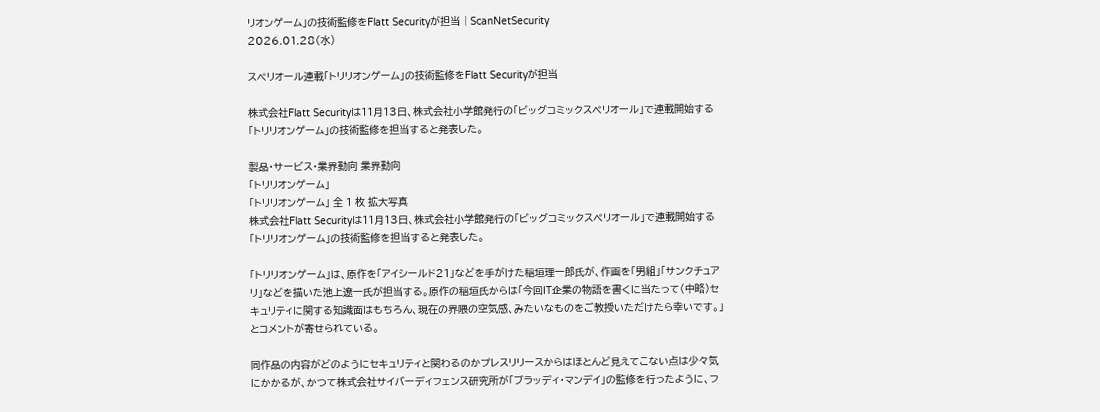リオンゲーム」の技術監修をFlatt Securityが担当 | ScanNetSecurity
2026.01.28(水)

スペリオール連載「トリリオンゲーム」の技術監修をFlatt Securityが担当

株式会社Flatt Securityは11月13日、株式会社小学館発行の「ビッグコミックスペリオール」で連載開始する「トリリオンゲーム」の技術監修を担当すると発表した。

製品・サービス・業界動向 業界動向
「トリリオンゲーム」
「トリリオンゲーム」 全 1 枚 拡大写真
株式会社Flatt Securityは11月13日、株式会社小学館発行の「ビッグコミックスペリオール」で連載開始する「トリリオンゲーム」の技術監修を担当すると発表した。

「トリリオンゲーム」は、原作を「アイシールド21」などを手がけた稲垣理一郎氏が、作画を「男組」「サンクチュアリ」などを描いた池上遼一氏が担当する。原作の稲垣氏からは「今回IT企業の物語を書くに当たって(中略)セキュリティに関する知識面はもちろん、現在の界隈の空気感、みたいなものをご教授いただけたら幸いです。」とコメントが寄せられている。

同作品の内容がどのようにセキュリティと関わるのかプレスリリースからはほとんど見えてこない点は少々気にかかるが、かつて株式会社サイバーディフェンス研究所が「ブラッディ・マンデイ」の監修を行ったように、フ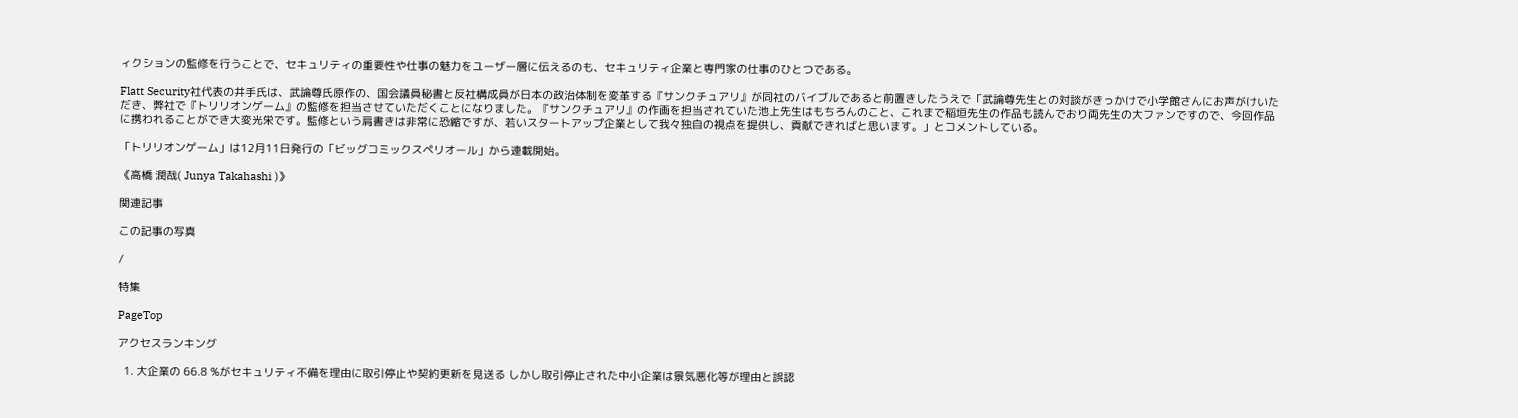ィクションの監修を行うことで、セキュリティの重要性や仕事の魅力をユーザー層に伝えるのも、セキュリティ企業と専門家の仕事のひとつである。

Flatt Security社代表の井手氏は、武論尊氏原作の、国会議員秘書と反社構成員が日本の政治体制を変革する『サンクチュアリ』が同社のバイブルであると前置きしたうえで「武論尊先生との対談がきっかけで小学館さんにお声がけいただき、弊社で『トリリオンゲーム』の監修を担当させていただくことになりました。『サンクチュアリ』の作画を担当されていた池上先生はもちろんのこと、これまで稲垣先生の作品も読んでおり両先生の大ファンですので、今回作品に携われることができ大変光栄です。監修という肩書きは非常に恐縮ですが、若いスタートアップ企業として我々独自の視点を提供し、貢献できればと思います。」とコメントしている。

「トリリオンゲーム」は12月11日発行の「ビッグコミックスペリオール」から連載開始。

《高橋 潤哉( Junya Takahashi )》

関連記事

この記事の写真

/

特集

PageTop

アクセスランキング

  1. 大企業の 66.8 %がセキュリティ不備を理由に取引停止や契約更新を見送る しかし取引停止された中小企業は景気悪化等が理由と誤認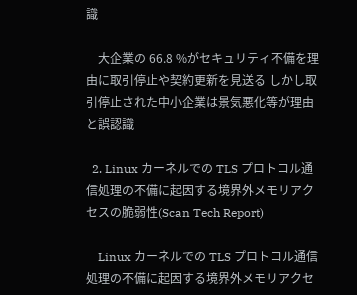識

    大企業の 66.8 %がセキュリティ不備を理由に取引停止や契約更新を見送る しかし取引停止された中小企業は景気悪化等が理由と誤認識

  2. Linux カーネルでの TLS プロトコル通信処理の不備に起因する境界外メモリアクセスの脆弱性(Scan Tech Report)

    Linux カーネルでの TLS プロトコル通信処理の不備に起因する境界外メモリアクセ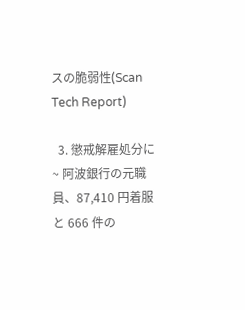スの脆弱性(Scan Tech Report)

  3. 懲戒解雇処分に ~ 阿波銀行の元職員、87,410 円着服と 666 件の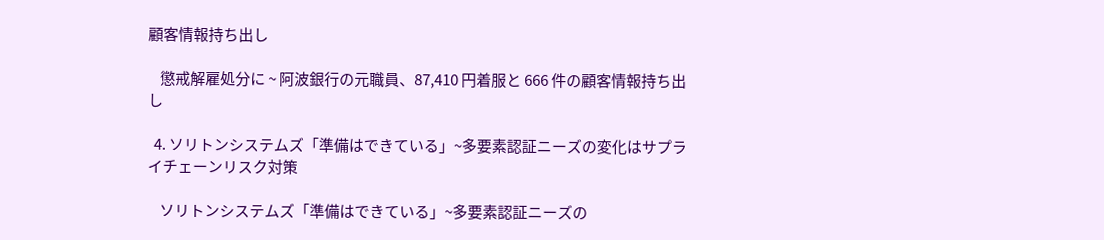顧客情報持ち出し

    懲戒解雇処分に ~ 阿波銀行の元職員、87,410 円着服と 666 件の顧客情報持ち出し

  4. ソリトンシステムズ「準備はできている」~多要素認証ニーズの変化はサプライチェーンリスク対策

    ソリトンシステムズ「準備はできている」~多要素認証ニーズの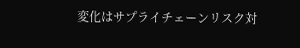変化はサプライチェーンリスク対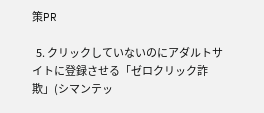策PR

  5. クリックしていないのにアダルトサイトに登録させる「ゼロクリック詐欺」(シマンテッ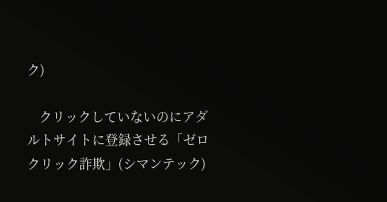ク)

    クリックしていないのにアダルトサイトに登録させる「ゼロクリック詐欺」(シマンテック)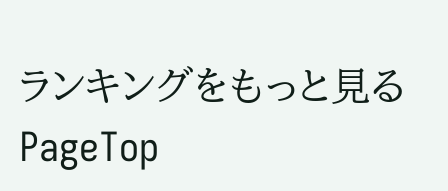ランキングをもっと見る
PageTop